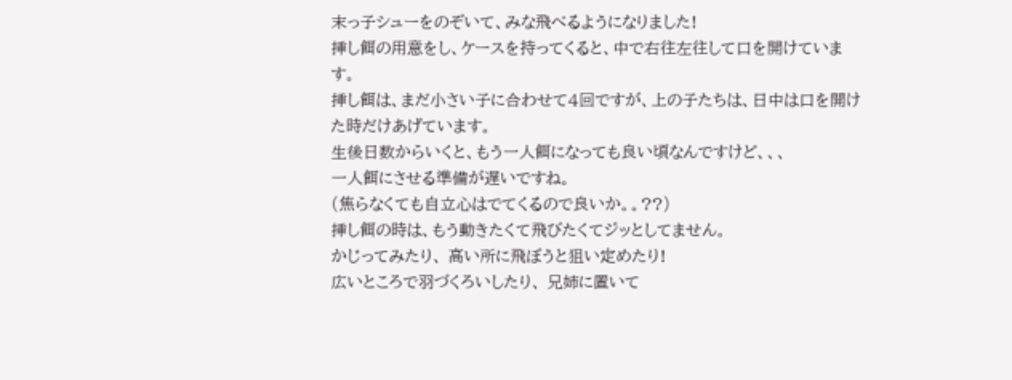末っ子シューをのぞいて、みな飛べるようになりました!
挿し餌の用意をし、ケースを持ってくると、中で右往左往して口を開けています。
挿し餌は、まだ小さい子に合わせて4回ですが、上の子たちは、日中は口を開けた時だけあげています。
生後日数からいくと、もう一人餌になっても良い頃なんですけど、、、
一人餌にさせる準備が遅いですね。
(焦らなくても自立心はでてくるので良いか。。??)
挿し餌の時は、もう動きたくて飛びたくてジッとしてません。
かじってみたり、 高い所に飛ぼうと狙い定めたり!
広いところで羽づくろいしたり、 兄姉に置いて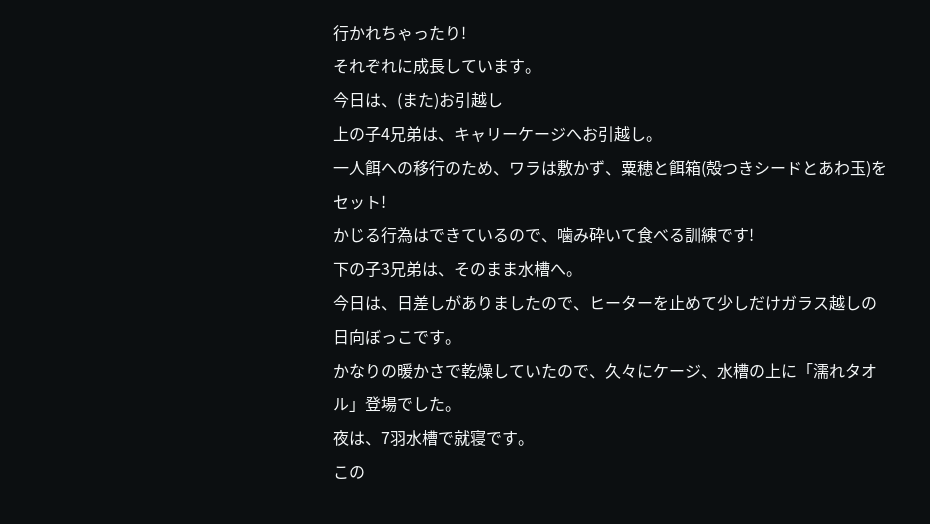行かれちゃったり!
それぞれに成長しています。
今日は、(また)お引越し
上の子4兄弟は、キャリーケージへお引越し。
一人餌への移行のため、ワラは敷かず、粟穂と餌箱(殻つきシードとあわ玉)をセット!
かじる行為はできているので、噛み砕いて食べる訓練です!
下の子3兄弟は、そのまま水槽へ。
今日は、日差しがありましたので、ヒーターを止めて少しだけガラス越しの
日向ぼっこです。
かなりの暖かさで乾燥していたので、久々にケージ、水槽の上に「濡れタオル」登場でした。
夜は、7羽水槽で就寝です。
この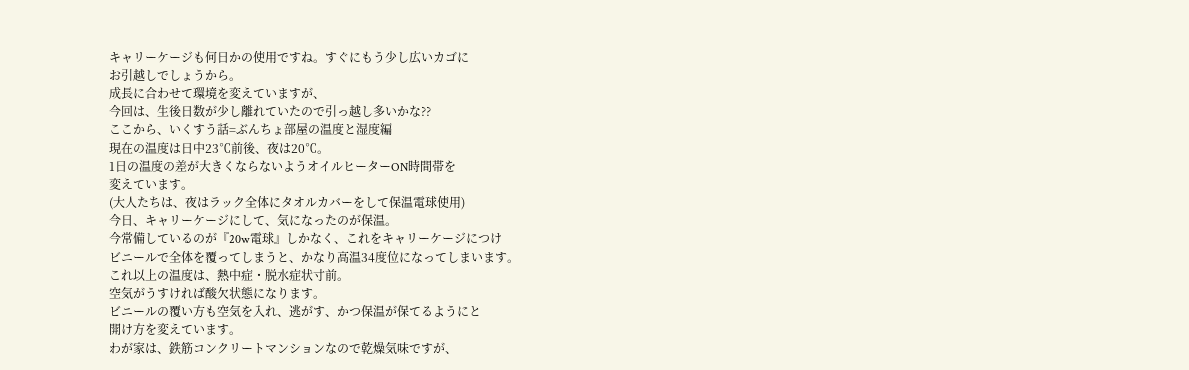キャリーケージも何日かの使用ですね。すぐにもう少し広いカゴに
お引越しでしょうから。
成長に合わせて環境を変えていますが、
今回は、生後日数が少し離れていたので引っ越し多いかな??
ここから、いくすう話=ぶんちょ部屋の温度と湿度編
現在の温度は日中23℃前後、夜は20℃。
1日の温度の差が大きくならないようオイルヒーターON時間帯を
変えています。
(大人たちは、夜はラック全体にタオルカバーをして保温電球使用)
今日、キャリーケージにして、気になったのが保温。
今常備しているのが『20w電球』しかなく、これをキャリーケージにつけ
ビニールで全体を覆ってしまうと、かなり高温34度位になってしまいます。
これ以上の温度は、熱中症・脱水症状寸前。
空気がうすければ酸欠状態になります。
ビニールの覆い方も空気を入れ、逃がす、かつ保温が保てるようにと
開け方を変えています。
わが家は、鉄筋コンクリートマンションなので乾燥気味ですが、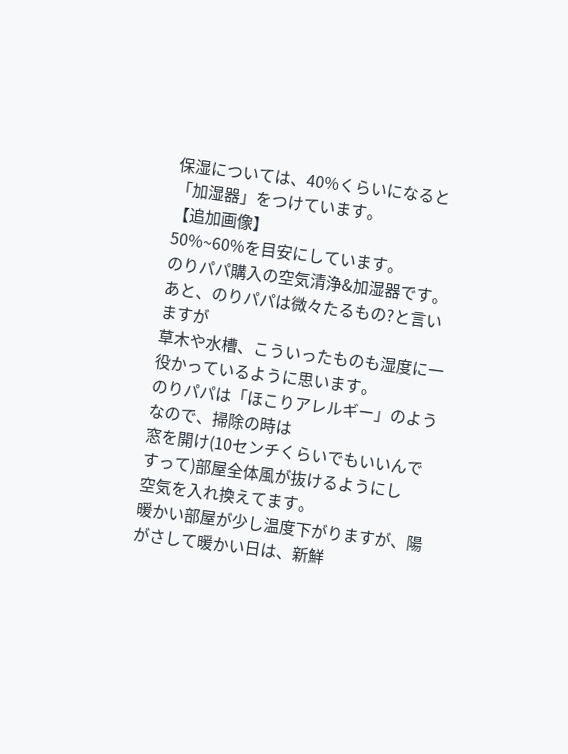保湿については、40%くらいになると「加湿器」をつけています。
【追加画像】
50%~60%を目安にしています。
のりパパ購入の空気清浄&加湿器です。
あと、のりパパは微々たるもの?と言いますが
草木や水槽、こういったものも湿度に一役かっているように思います。
のりパパは「ほこりアレルギー」のようなので、掃除の時は
窓を開け(10センチくらいでもいいんですって)部屋全体風が抜けるようにし
空気を入れ換えてます。
暖かい部屋が少し温度下がりますが、陽がさして暖かい日は、新鮮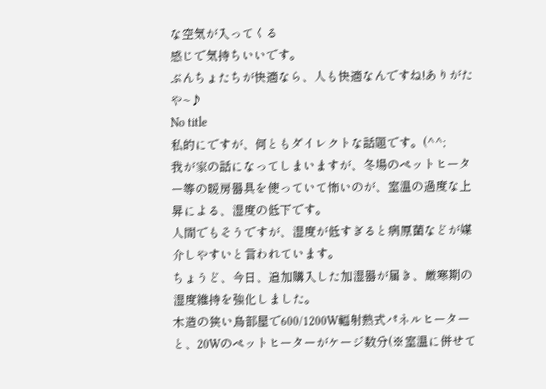な空気が入ってくる
感じで気持ちいいです。
ぶんちょたちが快適なら、人も快適なんですね!ありがたや~♪
No title
私的にですが、何ともダイレクトな話題です。(^^;
我が家の話になってしまいますが、冬場のペットヒーター等の暖房器具を使っていて怖いのが、室温の過度な上昇による、湿度の低下です。
人間でもそうですが、湿度が低すぎると病原菌などが媒介しやすいと言われています。
ちょうど、今日、追加購入した加湿器が届き、厳寒期の湿度維持を強化しました。
木造の狭い鳥部屋で600/1200W輻射熱式パネルヒーターと、20Wのペットヒーターがケージ数分(※室温に併せて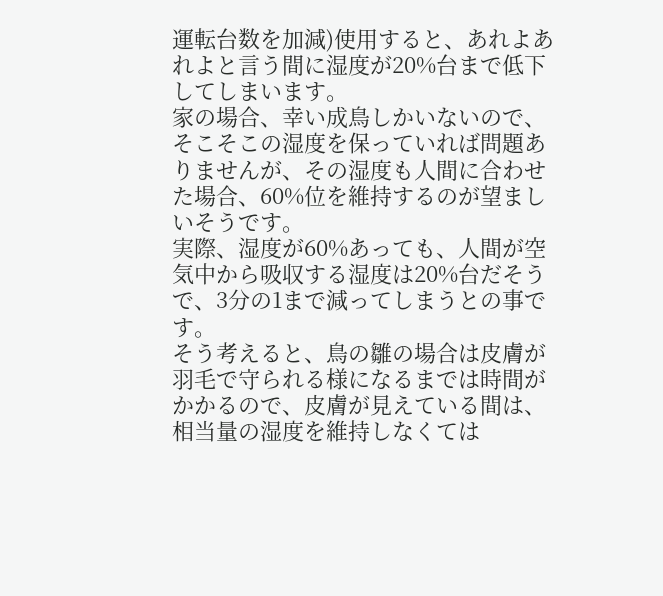運転台数を加減)使用すると、あれよあれよと言う間に湿度が20%台まで低下してしまいます。
家の場合、幸い成鳥しかいないので、そこそこの湿度を保っていれば問題ありませんが、その湿度も人間に合わせた場合、60%位を維持するのが望ましいそうです。
実際、湿度が60%あっても、人間が空気中から吸収する湿度は20%台だそうで、3分の1まで減ってしまうとの事です。
そう考えると、鳥の雛の場合は皮膚が羽毛で守られる様になるまでは時間がかかるので、皮膚が見えている間は、相当量の湿度を維持しなくては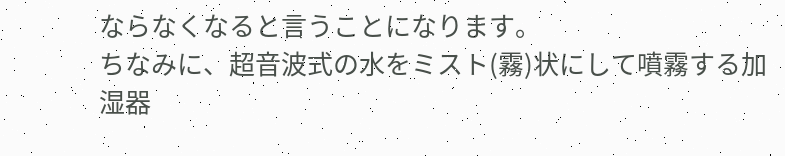ならなくなると言うことになります。
ちなみに、超音波式の水をミスト(霧)状にして噴霧する加湿器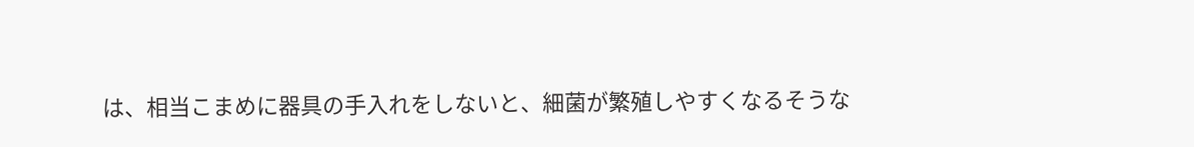は、相当こまめに器具の手入れをしないと、細菌が繁殖しやすくなるそうな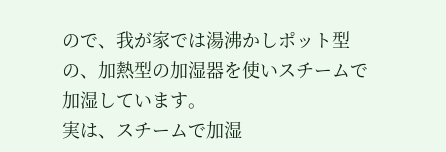ので、我が家では湯沸かしポット型の、加熱型の加湿器を使いスチームで加湿しています。
実は、スチームで加湿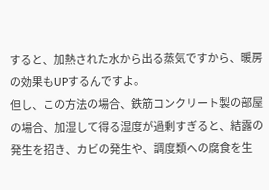すると、加熱された水から出る蒸気ですから、暖房の効果もUPするんですよ。
但し、この方法の場合、鉄筋コンクリート製の部屋の場合、加湿して得る湿度が過剰すぎると、結露の発生を招き、カビの発生や、調度類への腐食を生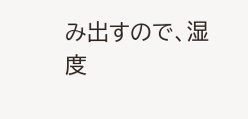み出すので、湿度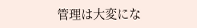管理は大変にな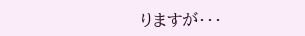りますが・・・